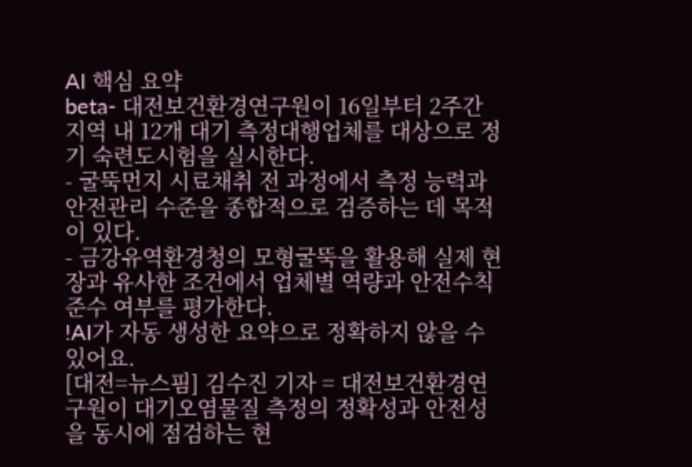AI 핵심 요약
beta- 대전보건환경연구원이 16일부터 2주간 지역 내 12개 대기 측정대행업체를 대상으로 정기 숙련도시험을 실시한다.
- 굴뚝먼지 시료채취 전 과정에서 측정 능력과 안전관리 수준을 종합적으로 검증하는 데 목적이 있다.
- 금강유역환경청의 모형굴뚝을 활용해 실제 현장과 유사한 조건에서 업체별 역량과 안전수칙 준수 여부를 평가한다.
!AI가 자동 생성한 요약으로 정확하지 않을 수 있어요.
[대전=뉴스핌] 김수진 기자 = 대전보건환경연구원이 대기오염물질 측정의 정확성과 안전성을 동시에 점검하는 현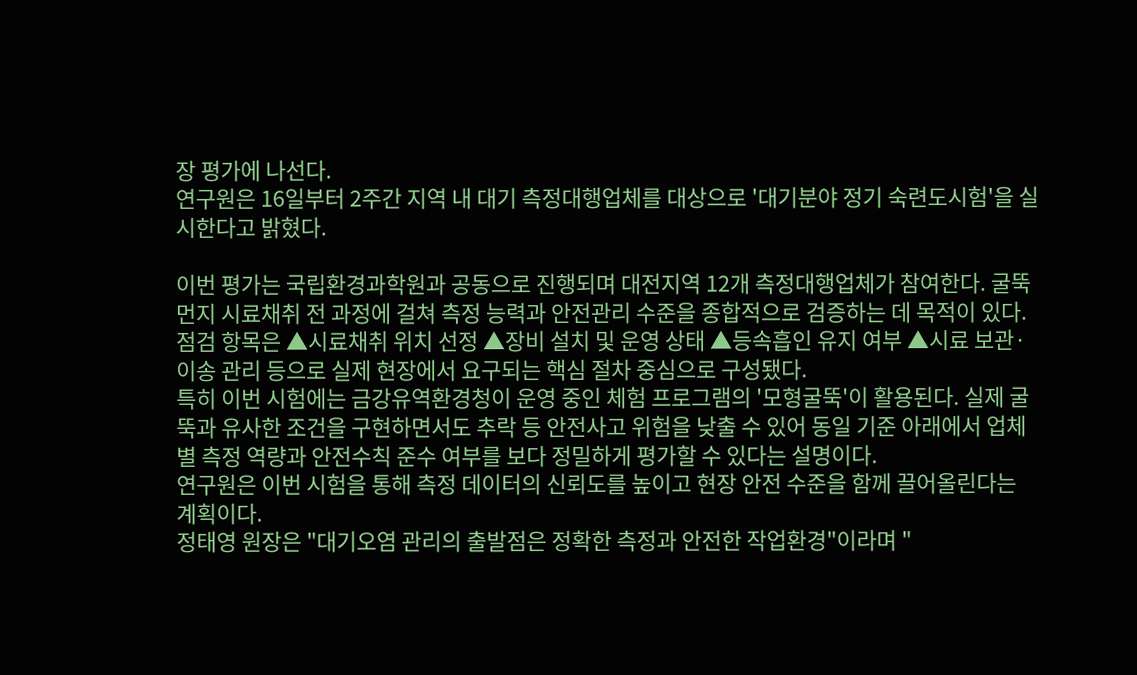장 평가에 나선다.
연구원은 16일부터 2주간 지역 내 대기 측정대행업체를 대상으로 '대기분야 정기 숙련도시험'을 실시한다고 밝혔다.

이번 평가는 국립환경과학원과 공동으로 진행되며 대전지역 12개 측정대행업체가 참여한다. 굴뚝먼지 시료채취 전 과정에 걸쳐 측정 능력과 안전관리 수준을 종합적으로 검증하는 데 목적이 있다.
점검 항목은 ▲시료채취 위치 선정 ▲장비 설치 및 운영 상태 ▲등속흡인 유지 여부 ▲시료 보관·이송 관리 등으로 실제 현장에서 요구되는 핵심 절차 중심으로 구성됐다.
특히 이번 시험에는 금강유역환경청이 운영 중인 체험 프로그램의 '모형굴뚝'이 활용된다. 실제 굴뚝과 유사한 조건을 구현하면서도 추락 등 안전사고 위험을 낮출 수 있어 동일 기준 아래에서 업체별 측정 역량과 안전수칙 준수 여부를 보다 정밀하게 평가할 수 있다는 설명이다.
연구원은 이번 시험을 통해 측정 데이터의 신뢰도를 높이고 현장 안전 수준을 함께 끌어올린다는 계획이다.
정태영 원장은 "대기오염 관리의 출발점은 정확한 측정과 안전한 작업환경"이라며 "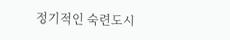정기적인 숙련도시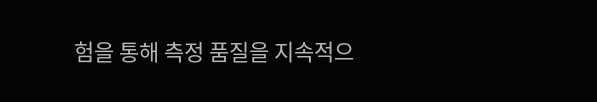험을 통해 측정 품질을 지속적으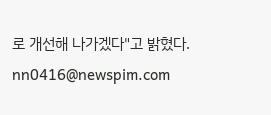로 개선해 나가겠다"고 밝혔다.
nn0416@newspim.com